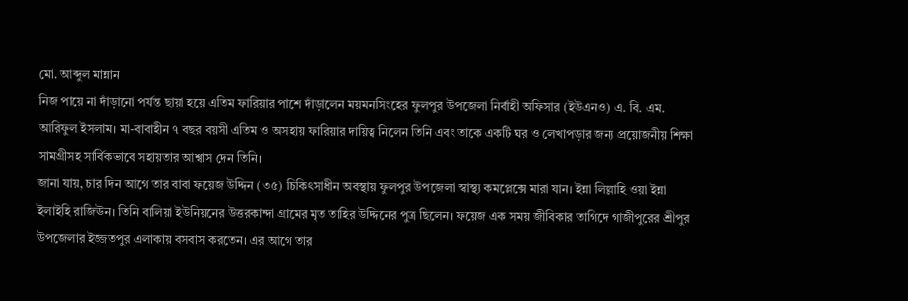মো. আব্দুল মান্নান
নিজ পায়ে না দাঁড়ানো পর্যন্ত ছায়া হয়ে এতিম ফারিয়ার পাশে দাঁড়ালেন ময়মনসিংহের ফুলপুর উপজেলা নির্বাহী অফিসার (ইউএনও) এ. বি. এম. আরিফুল ইসলাম। মা-বাবাহীন ৭ বছর বয়সী এতিম ও অসহায় ফারিয়ার দায়িত্ব নিলেন তিনি এবং তাকে একটি ঘর ও লেখাপড়ার জন্য প্রয়োজনীয় শিক্ষা সামগ্রীসহ সার্বিকভাবে সহায়তার আশ্বাস দেন তিনি।
জানা যায়, চার দিন আগে তার বাবা ফয়েজ উদ্দিন (৩৫) চিকিৎসাধীন অবস্থায় ফুলপুর উপজেলা স্বাস্থ্য কমপ্লেক্সে মারা যান। ইন্না লিল্লাহি ওয়া ইন্না ইলাইহি রাজিঊন। তিনি বালিয়া ইউনিয়নের উত্তরকান্দা গ্রামের মৃত তাহির উদ্দিনের পুত্র ছিলেন। ফয়েজ এক সময় জীবিকার তাগিদে গাজীপুরের শ্রীপুর উপজেলার ইজ্জতপুর এলাকায় বসবাস করতেন। এর আগে তার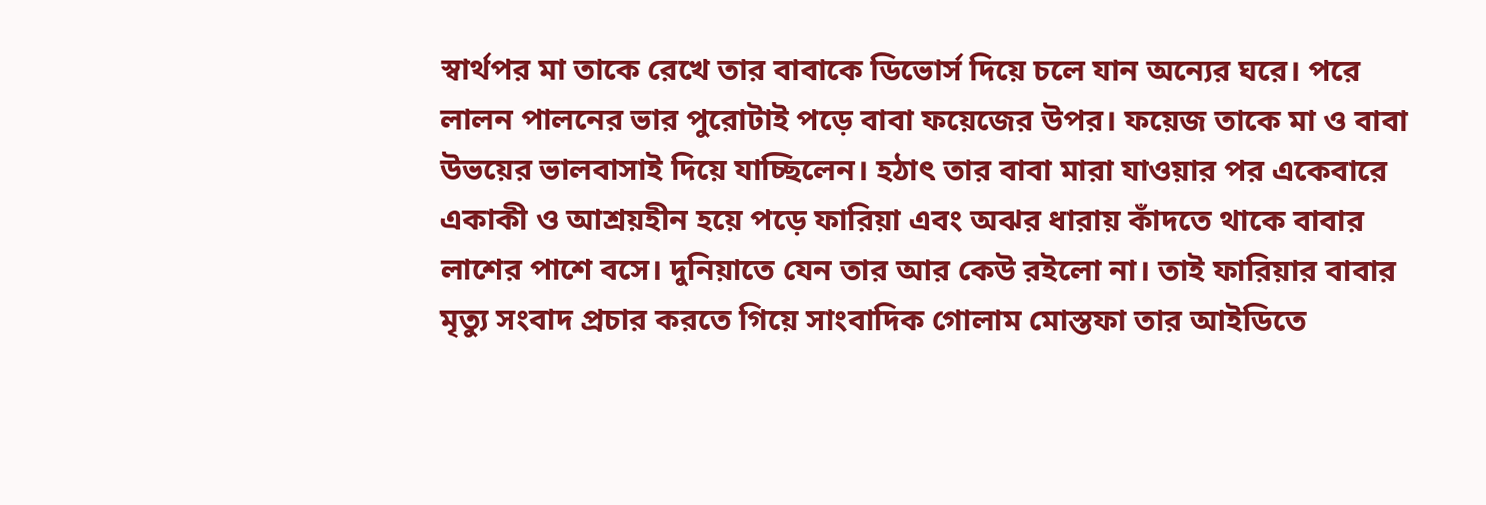স্বার্থপর মা তাকে রেখে তার বাবাকে ডিভোর্স দিয়ে চলে যান অন্যের ঘরে। পরে লালন পালনের ভার পুরোটাই পড়ে বাবা ফয়েজের উপর। ফয়েজ তাকে মা ও বাবা উভয়ের ভালবাসাই দিয়ে যাচ্ছিলেন। হঠাৎ তার বাবা মারা যাওয়ার পর একেবারে একাকী ও আশ্রয়হীন হয়ে পড়ে ফারিয়া এবং অঝর ধারায় কাঁদতে থাকে বাবার লাশের পাশে বসে। দুনিয়াতে যেন তার আর কেউ রইলো না। তাই ফারিয়ার বাবার মৃত্যু সংবাদ প্রচার করতে গিয়ে সাংবাদিক গোলাম মোস্তফা তার আইডিতে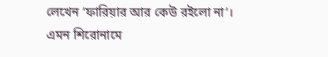লেখেন ‘ফারিয়ার আর কেউ রইলো না’। এমন শিরোনামে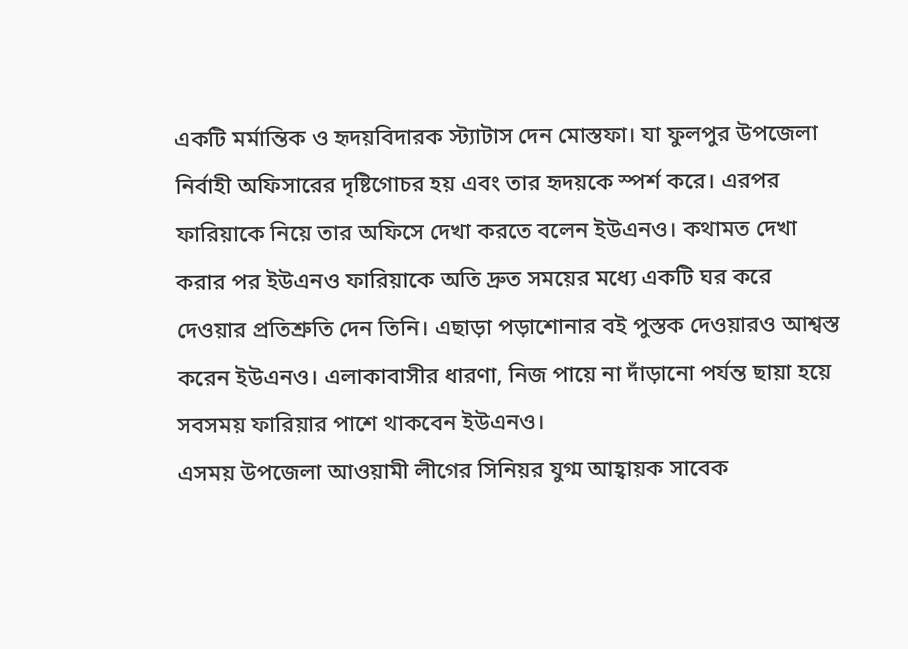একটি মর্মান্তিক ও হৃদয়বিদারক স্ট্যাটাস দেন মোস্তফা। যা ফুলপুর উপজেলা নির্বাহী অফিসারের দৃষ্টিগোচর হয় এবং তার হৃদয়কে স্পর্শ করে। এরপর ফারিয়াকে নিয়ে তার অফিসে দেখা করতে বলেন ইউএনও। কথামত দেখা করার পর ইউএনও ফারিয়াকে অতি দ্রুত সময়ের মধ্যে একটি ঘর করে দেওয়ার প্রতিশ্রুতি দেন তিনি। এছাড়া পড়াশোনার বই পুস্তক দেওয়ারও আশ্বস্ত করেন ইউএনও। এলাকাবাসীর ধারণা, নিজ পায়ে না দাঁড়ানো পর্যন্ত ছায়া হয়ে সবসময় ফারিয়ার পাশে থাকবেন ইউএনও।
এসময় উপজেলা আওয়ামী লীগের সিনিয়র যুগ্ম আহ্বায়ক সাবেক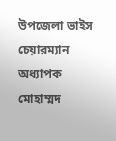উপজেলা ভাইস চেয়ারম্যান অধ্যাপক মোহাম্মদ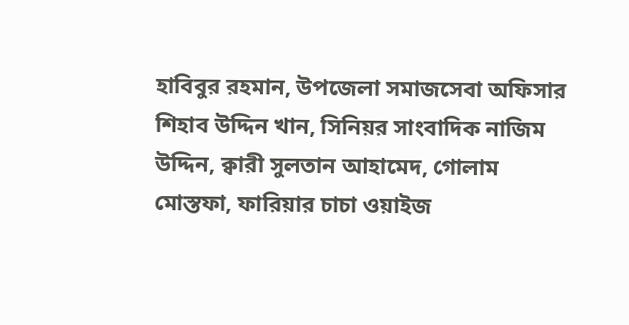হাবিবুর রহমান, উপজেলা সমাজসেবা অফিসার শিহাব উদ্দিন খান, সিনিয়র সাংবাদিক নাজিম উদ্দিন, ক্বারী সুলতান আহামেদ, গোলাম মোস্তফা, ফারিয়ার চাচা ওয়াইজ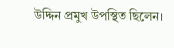উদ্দিন প্রমুখ উপস্থিত ছিলেন।